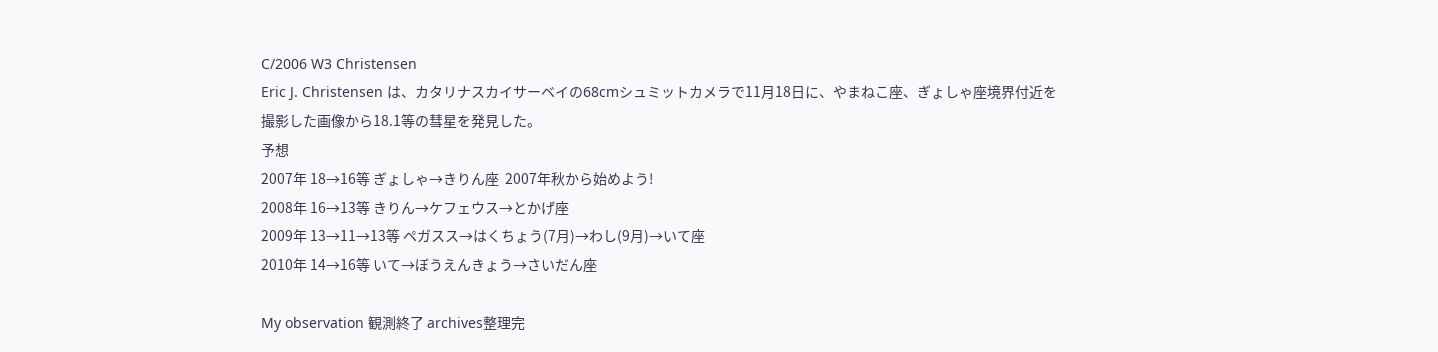C/2006 W3 Christensen
Eric J. Christensen は、カタリナスカイサーベイの68cmシュミットカメラで11月18日に、やまねこ座、ぎょしゃ座境界付近を
撮影した画像から18.1等の彗星を発見した。
予想
2007年 18→16等 ぎょしゃ→きりん座  2007年秋から始めよう!
2008年 16→13等 きりん→ケフェウス→とかげ座
2009年 13→11→13等 ペガスス→はくちょう(7月)→わし(9月)→いて座
2010年 14→16等 いて→ぼうえんきょう→さいだん座

My observation 観測終了 archives整理完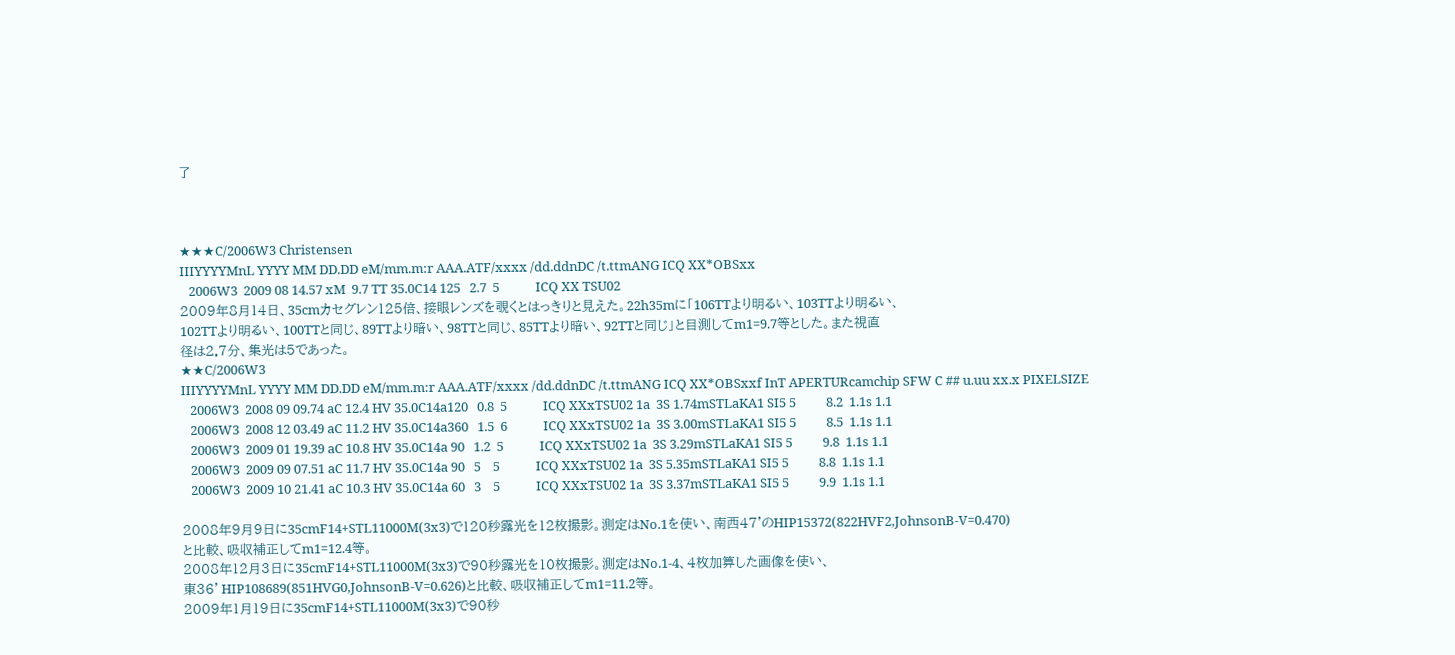了



★★★C/2006W3 Christensen
IIIYYYYMnL YYYY MM DD.DD eM/mm.m:r AAA.ATF/xxxx /dd.ddnDC /t.ttmANG ICQ XX*OBSxx
   2006W3  2009 08 14.57 xM  9.7 TT 35.0C14 125   2.7  5            ICQ XX TSU02
2009年8月14日、35cmカセグレン125倍、接眼レンズを覗くとはっきりと見えた。22h35mに「106TTより明るい、103TTより明るい、
102TTより明るい、100TTと同じ、89TTより暗い、98TTと同じ、85TTより暗い、92TTと同じ」と目測してm1=9.7等とした。また視直
径は2.7分、集光は5であった。
★★C/2006W3
IIIYYYYMnL YYYY MM DD.DD eM/mm.m:r AAA.ATF/xxxx /dd.ddnDC /t.ttmANG ICQ XX*OBSxxf InT APERTURcamchip SFW C ## u.uu xx.x PIXELSIZE
   2006W3  2008 09 09.74 aC 12.4 HV 35.0C14a120   0.8  5            ICQ XXxTSU02 1a  3S 1.74mSTLaKA1 SI5 5          8.2  1.1s 1.1
   2006W3  2008 12 03.49 aC 11.2 HV 35.0C14a360   1.5  6            ICQ XXxTSU02 1a  3S 3.00mSTLaKA1 SI5 5          8.5  1.1s 1.1
   2006W3  2009 01 19.39 aC 10.8 HV 35.0C14a 90   1.2  5            ICQ XXxTSU02 1a  3S 3.29mSTLaKA1 SI5 5          9.8  1.1s 1.1
   2006W3  2009 09 07.51 aC 11.7 HV 35.0C14a 90   5    5            ICQ XXxTSU02 1a  3S 5.35mSTLaKA1 SI5 5          8.8  1.1s 1.1
   2006W3  2009 10 21.41 aC 10.3 HV 35.0C14a 60   3    5            ICQ XXxTSU02 1a  3S 3.37mSTLaKA1 SI5 5          9.9  1.1s 1.1

2008年9月9日に35cmF14+STL11000M(3x3)で120秒露光を12枚撮影。測定はNo.1を使い、南西47'のHIP15372(822HVF2,JohnsonB-V=0.470)
と比較、吸収補正してm1=12.4等。
2008年12月3日に35cmF14+STL11000M(3x3)で90秒露光を10枚撮影。測定はNo.1-4、4枚加算した画像を使い、
東36’HIP108689(851HVG0,JohnsonB-V=0.626)と比較、吸収補正してm1=11.2等。
2009年1月19日に35cmF14+STL11000M(3x3)で90秒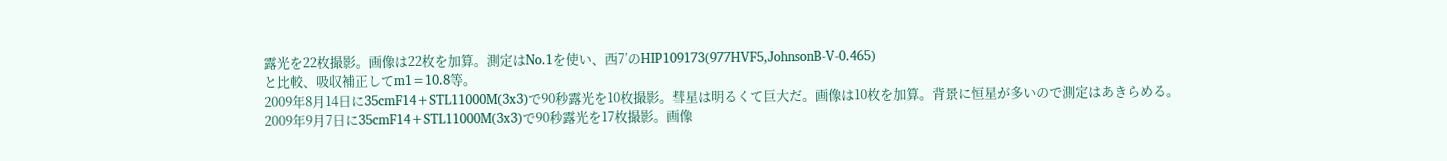露光を22枚撮影。画像は22枚を加算。測定はNo.1を使い、西7’のHIP109173(977HVF5,JohnsonB-V-0.465)
と比較、吸収補正してm1=10.8等。
2009年8月14日に35cmF14+STL11000M(3x3)で90秒露光を10枚撮影。彗星は明るくて巨大だ。画像は10枚を加算。背景に恒星が多いので測定はあきらめる。
2009年9月7日に35cmF14+STL11000M(3x3)で90秒露光を17枚撮影。画像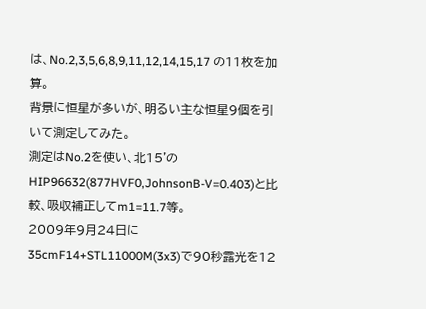は、No.2,3,5,6,8,9,11,12,14,15,17 の11枚を加算。
背景に恒星が多いが、明るい主な恒星9個を引いて測定してみた。
測定はNo.2を使い、北15'のHIP96632(877HVF0,JohnsonB-V=0.403)と比較、吸収補正してm1=11.7等。
2009年9月24日に35cmF14+STL11000M(3x3)で90秒露光を12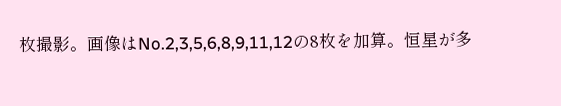枚撮影。画像はNo.2,3,5,6,8,9,11,12の8枚を加算。恒星が多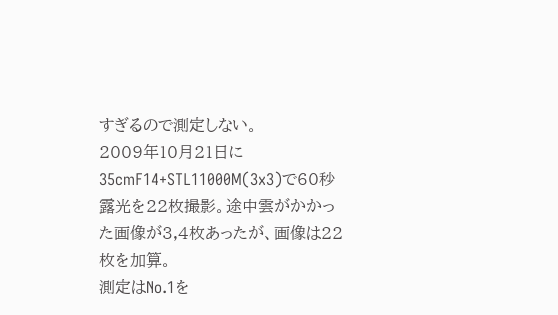すぎるので測定しない。
2009年10月21日に35cmF14+STL11000M(3x3)で60秒露光を22枚撮影。途中雲がかかった画像が3,4枚あったが、画像は22枚を加算。
測定はNo.1を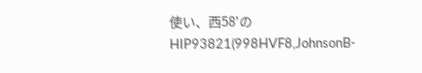使い、西58'のHIP93821(998HVF8,JohnsonB-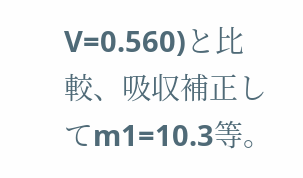V=0.560)と比較、吸収補正してm1=10.3等。